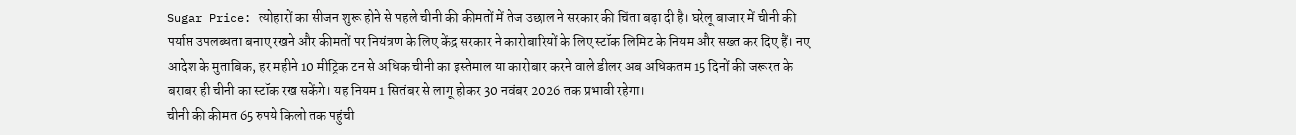Sugar Price: त्योहारों का सीजन शुरू होने से पहले चीनी की कीमतों में तेज उछाल ने सरकार की चिंता बढ़ा दी है। घरेलू बाजार में चीनी की पर्याप्त उपलब्धता बनाए रखने और कीमतों पर नियंत्रण के लिए केंद्र सरकार ने कारोबारियों के लिए स्टॉक लिमिट के नियम और सख्त कर दिए हैं। नए आदेश के मुताबिक, हर महीने 10 मीट्रिक टन से अधिक चीनी का इस्तेमाल या कारोबार करने वाले डीलर अब अधिकतम 15 दिनों की जरूरत के बराबर ही चीनी का स्टॉक रख सकेंगे। यह नियम 1 सितंबर से लागू होकर 30 नवंबर 2026 तक प्रभावी रहेगा।
चीनी की कीमत 65 रुपये किलो तक पहुंची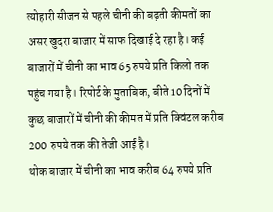त्योहारी सीजन से पहले चीनी की बढ़ती कीमतों का असर खुदरा बाजार में साफ दिखाई दे रहा है। कई बाजारों में चीनी का भाव 65 रुपये प्रति किलो तक पहुंच गया है। रिपोर्ट के मुताबिक, बीते 10 दिनों में कुछ बाजारों में चीनी की कीमत में प्रति क्विंटल करीब 200 रुपये तक की तेजी आई है।
थोक बाजार में चीनी का भाव करीब 64 रुपये प्रति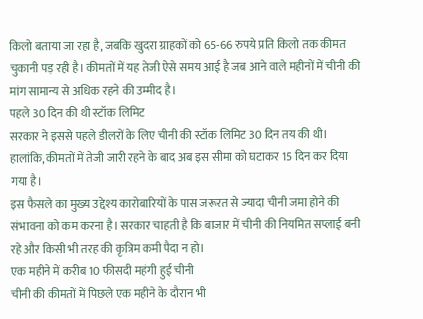किलो बताया जा रहा है, जबकि खुदरा ग्राहकों को 65-66 रुपये प्रति किलो तक कीमत चुकानी पड़ रही है। कीमतों में यह तेजी ऐसे समय आई है जब आने वाले महीनों में चीनी की मांग सामान्य से अधिक रहने की उम्मीद है।
पहले 30 दिन की थी स्टॉक लिमिट
सरकार ने इससे पहले डीलरों के लिए चीनी की स्टॉक लिमिट 30 दिन तय की थी। हालांकि, कीमतों में तेजी जारी रहने के बाद अब इस सीमा को घटाकर 15 दिन कर दिया गया है।
इस फैसले का मुख्य उद्देश्य कारोबारियों के पास जरूरत से ज्यादा चीनी जमा होने की संभावना को कम करना है। सरकार चाहती है कि बाजार में चीनी की नियमित सप्लाई बनी रहे और किसी भी तरह की कृत्रिम कमी पैदा न हो।
एक महीने में करीब 10 फीसदी महंगी हुई चीनी
चीनी की कीमतों में पिछले एक महीने के दौरान भी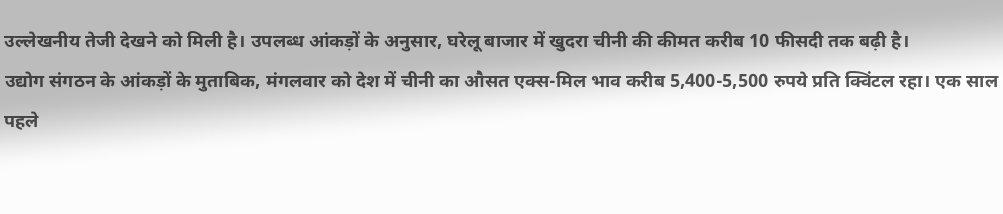उल्लेखनीय तेजी देखने को मिली है। उपलब्ध आंकड़ों के अनुसार, घरेलू बाजार में खुदरा चीनी की कीमत करीब 10 फीसदी तक बढ़ी है।
उद्योग संगठन के आंकड़ों के मुताबिक, मंगलवार को देश में चीनी का औसत एक्स-मिल भाव करीब 5,400-5,500 रुपये प्रति क्विंटल रहा। एक साल पहले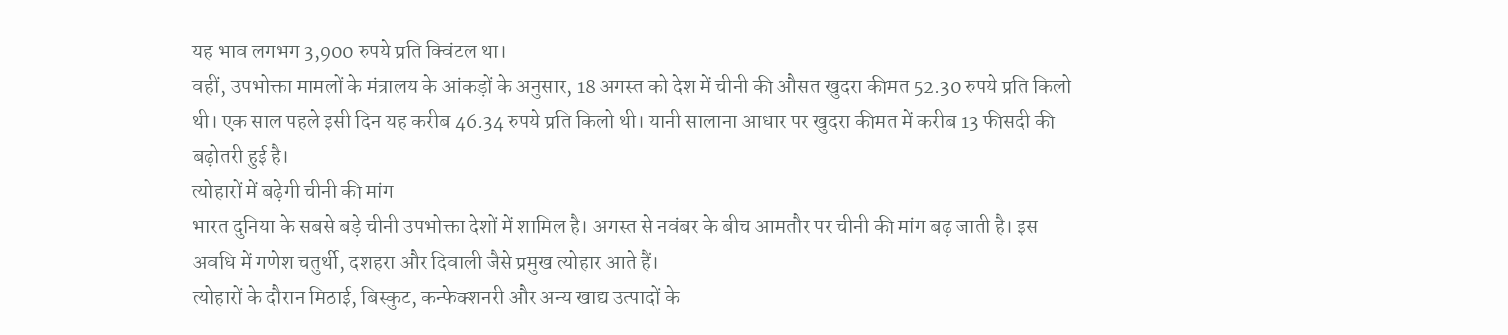यह भाव लगभग 3,900 रुपये प्रति क्विंटल था।
वहीं, उपभोक्ता मामलों के मंत्रालय के आंकड़ों के अनुसार, 18 अगस्त को देश में चीनी की औसत खुदरा कीमत 52.30 रुपये प्रति किलो थी। एक साल पहले इसी दिन यह करीब 46.34 रुपये प्रति किलो थी। यानी सालाना आधार पर खुदरा कीमत में करीब 13 फीसदी की बढ़ोतरी हुई है।
त्योहारों में बढ़ेगी चीनी की मांग
भारत दुनिया के सबसे बड़े चीनी उपभोक्ता देशों में शामिल है। अगस्त से नवंबर के बीच आमतौर पर चीनी की मांग बढ़ जाती है। इस अवधि में गणेश चतुर्थी, दशहरा और दिवाली जैसे प्रमुख त्योहार आते हैं।
त्योहारों के दौरान मिठाई, बिस्कुट, कन्फेक्शनरी और अन्य खाद्य उत्पादों के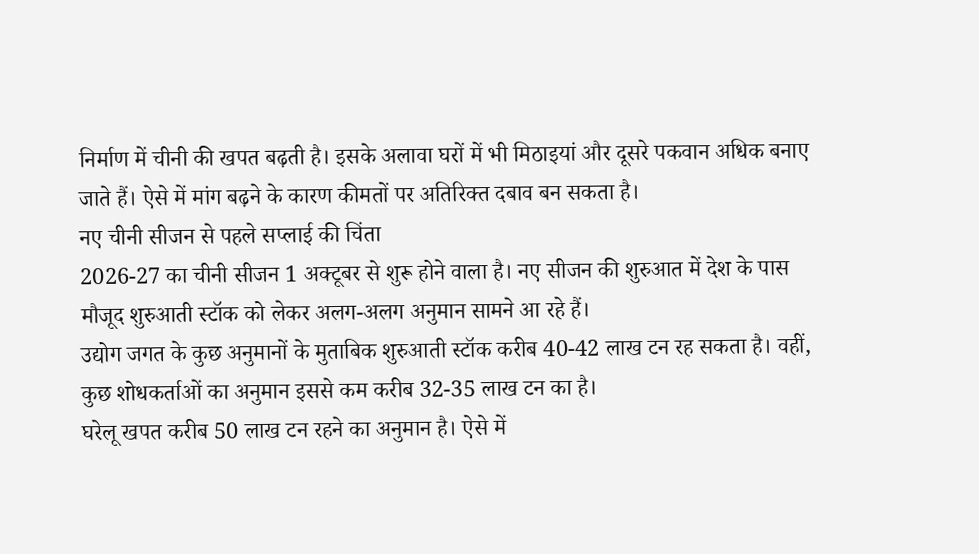निर्माण में चीनी की खपत बढ़ती है। इसके अलावा घरों में भी मिठाइयां और दूसरे पकवान अधिक बनाए जाते हैं। ऐसे में मांग बढ़ने के कारण कीमतों पर अतिरिक्त दबाव बन सकता है।
नए चीनी सीजन से पहले सप्लाई की चिंता
2026-27 का चीनी सीजन 1 अक्टूबर से शुरू होने वाला है। नए सीजन की शुरुआत में देश के पास मौजूद शुरुआती स्टॉक को लेकर अलग-अलग अनुमान सामने आ रहे हैं।
उद्योग जगत के कुछ अनुमानों के मुताबिक शुरुआती स्टॉक करीब 40-42 लाख टन रह सकता है। वहीं, कुछ शोधकर्ताओं का अनुमान इससे कम करीब 32-35 लाख टन का है।
घरेलू खपत करीब 50 लाख टन रहने का अनुमान है। ऐसे में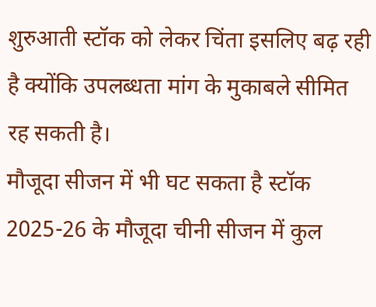शुरुआती स्टॉक को लेकर चिंता इसलिए बढ़ रही है क्योंकि उपलब्धता मांग के मुकाबले सीमित रह सकती है।
मौजूदा सीजन में भी घट सकता है स्टॉक
2025-26 के मौजूदा चीनी सीजन में कुल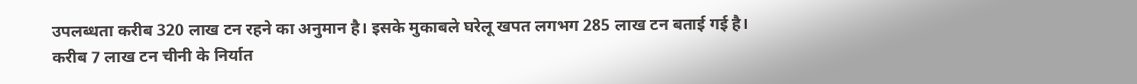उपलब्धता करीब 320 लाख टन रहने का अनुमान है। इसके मुकाबले घरेलू खपत लगभग 285 लाख टन बताई गई है।
करीब 7 लाख टन चीनी के निर्यात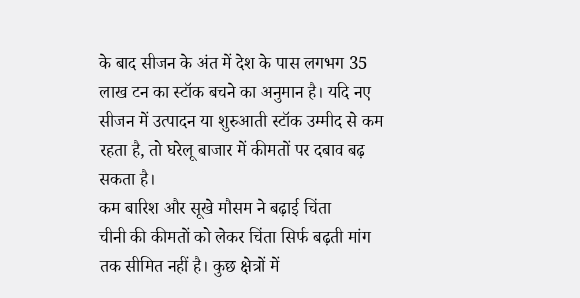के बाद सीजन के अंत में देश के पास लगभग 35 लाख टन का स्टॉक बचने का अनुमान है। यदि नए सीजन में उत्पादन या शुरुआती स्टॉक उम्मीद से कम रहता है, तो घरेलू बाजार में कीमतों पर दबाव बढ़ सकता है।
कम बारिश और सूखे मौसम ने बढ़ाई चिंता
चीनी की कीमतों को लेकर चिंता सिर्फ बढ़ती मांग तक सीमित नहीं है। कुछ क्षेत्रों में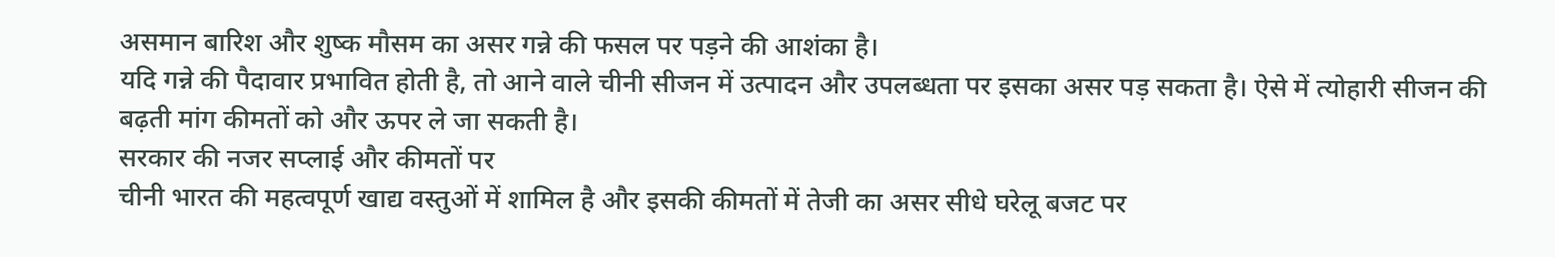असमान बारिश और शुष्क मौसम का असर गन्ने की फसल पर पड़ने की आशंका है।
यदि गन्ने की पैदावार प्रभावित होती है, तो आने वाले चीनी सीजन में उत्पादन और उपलब्धता पर इसका असर पड़ सकता है। ऐसे में त्योहारी सीजन की बढ़ती मांग कीमतों को और ऊपर ले जा सकती है।
सरकार की नजर सप्लाई और कीमतों पर
चीनी भारत की महत्वपूर्ण खाद्य वस्तुओं में शामिल है और इसकी कीमतों में तेजी का असर सीधे घरेलू बजट पर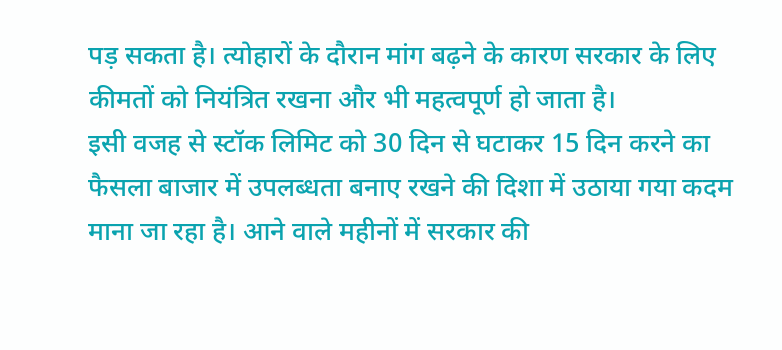पड़ सकता है। त्योहारों के दौरान मांग बढ़ने के कारण सरकार के लिए कीमतों को नियंत्रित रखना और भी महत्वपूर्ण हो जाता है।
इसी वजह से स्टॉक लिमिट को 30 दिन से घटाकर 15 दिन करने का फैसला बाजार में उपलब्धता बनाए रखने की दिशा में उठाया गया कदम माना जा रहा है। आने वाले महीनों में सरकार की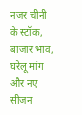नजर चीनी के स्टॉक, बाजार भाव, घरेलू मांग और नए सीजन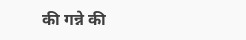की गन्ने की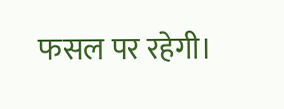फसल पर रहेगी।